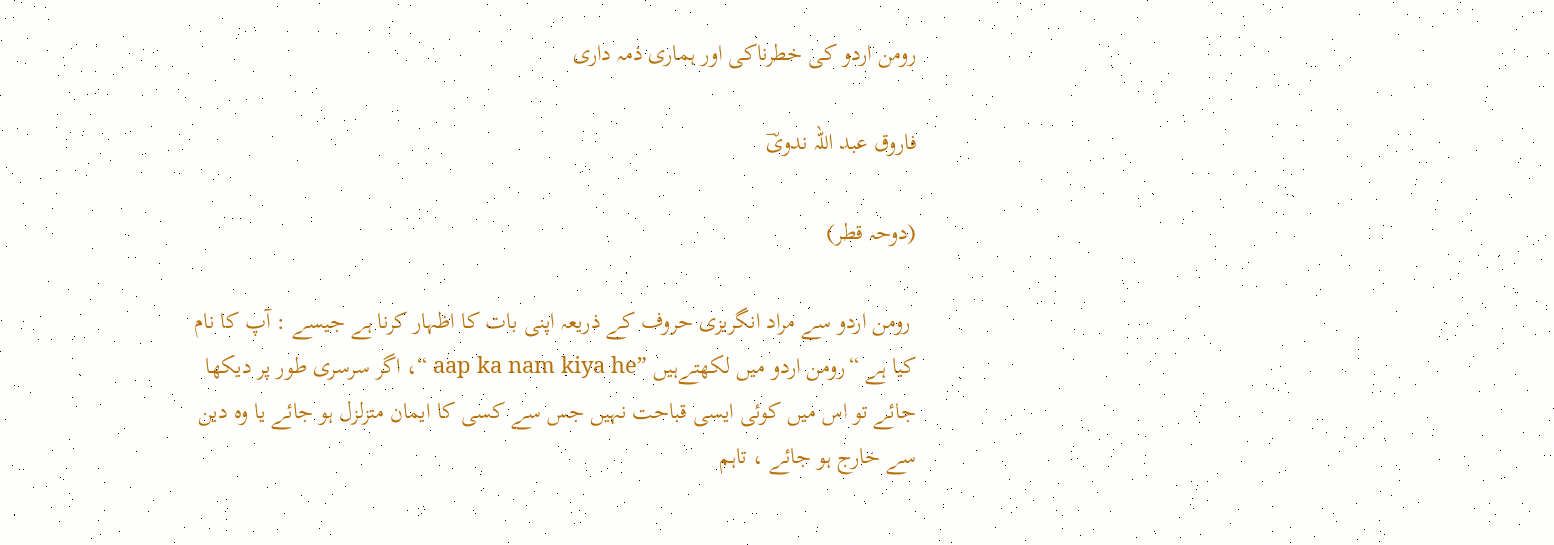رومن اردو کی خطرناکی اور ہماری ذمہ داری

فاروق عبد اللہ ندویؔ

(دوحہ قطر)

 رومن اردو سے مراد انگریزی حروف کے ذریعہ اپنی بات کا اظہار کرنا ہے جیسے : آپ کا نام کیا ہے “رومن اردو میں لکھتےہیں ”aap ka nam kiya he “، اگر سرسری طور پر دیکھا جائے تو اس میں کوئی ایسی قباحت نہیں جس سے کسی کا ایمان متزلزل ہو جائے یا وہ دین سے خارج ہو جائے ، تاہم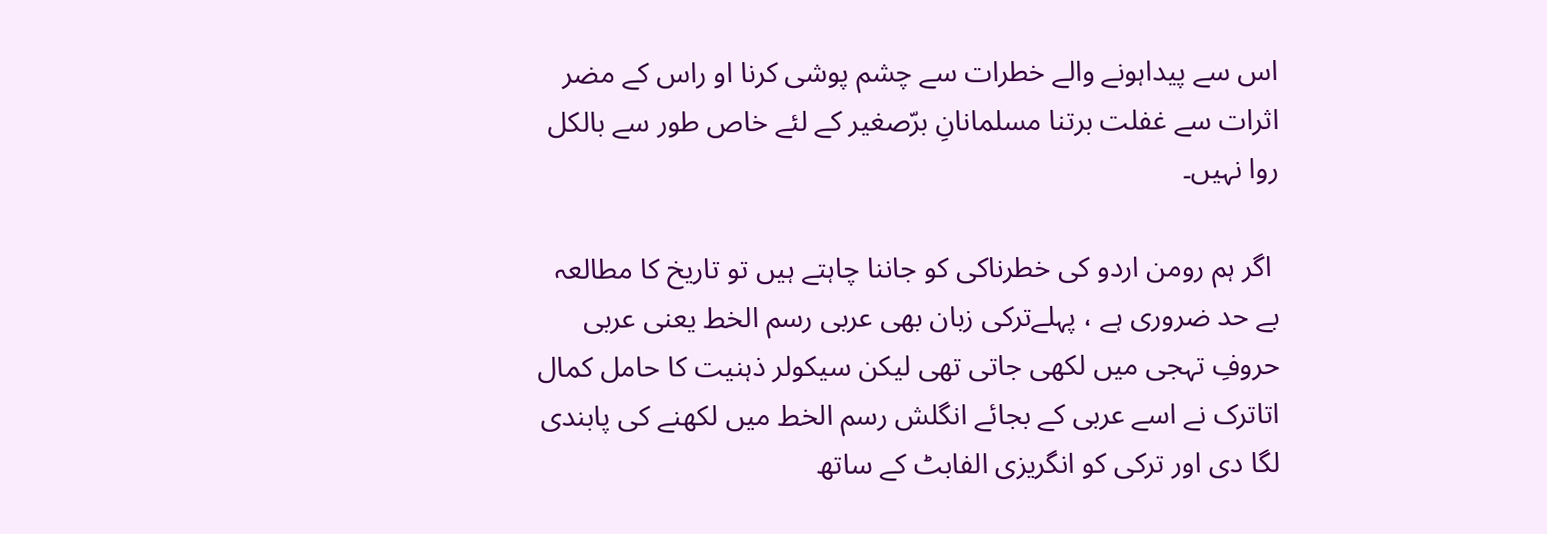اس سے پیداہونے والے خطرات سے چشم پوشی کرنا او راس کے مضر اثرات سے غفلت برتنا مسلمانانِ برّصغیر کے لئے خاص طور سے بالکل روا نہیں۔

 اگر ہم رومن اردو کی خطرناکی کو جاننا چاہتے ہیں تو تاریخ کا مطالعہ بے حد ضروری ہے ، پہلےترکی زبان بھی عربی رسم الخط یعنی عربی حروفِ تہجی میں لکھی جاتی تھی لیکن سیکولر ذہنیت کا حامل کمال اتاترک نے اسے عربی کے بجائے انگلش رسم الخط میں لکھنے کی پابندی لگا دی اور ترکی کو انگریزی الفابٹ کے ساتھ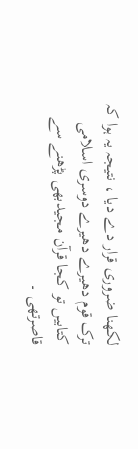لکھنا ضروری قرار دے دیا ، نتیجہ یہ ہوا کہ ترک قوم دھیرے دھیرے دوسری اسلامی کتابیں تو کجا قرآن مجیدبھی پڑھنے سے قاصرتھی ۔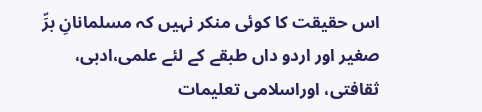اس حقیقت کا کوئی منکر نہیں کہ مسلمانانِ برِّ صغیر اور اردو داں طبقے کے لئے علمی،ادبی، ثقافتی، اوراسلامی تعلیمات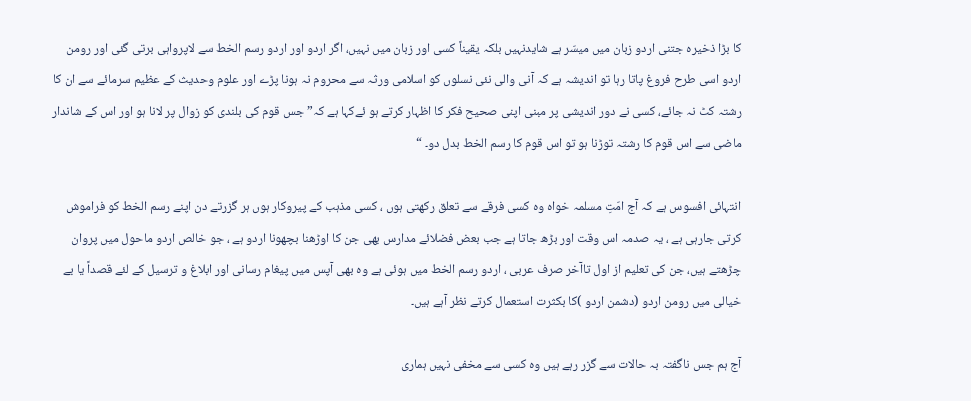کا بڑا ذخیرہ جتنی اردو زبان میں میسّر ہے شایدنہیں بلکہ یقیناً کسی اور زبان میں نہیں، اگر اردو اور اردو رسم الخط سے لاپرواہی برتی گئی اور رومن اردو اسی طرح فروغ پاتا رہا تو اندیشہ ہے کہ آنی والی نئی نسلوں کو اسلامی ورثہ سے محروم نہ ہونا پڑے اور علوم وحدیث کے عظیم سرمائے سے ان کا رشتہ کٹ نہ جائے، کسی نے دور اندیشی پر مبنی اپنی صحیح فکر کا اظہار کرتے ہو ئےکہا ہے کہ” جس قوم کی بلندی کو زوال پر لانا ہو اور اس کے شاندار ماضی سے اس قوم کا رشتہ توڑنا ہو تو اس قوم کا رسم الخط بدل دو۔ “

انتہائی افسوس ہے کہ آج امّتِ مسلمہ خواہ وہ کسی فرقے سے تعلق رکھتی ہوں ، کسی مذہب کے پیروکار ہوں ہر گزرتے دن اپنے رسم الخط کو فراموش کرتی جارہی ہے ، یہ صدمہ اس وقت اور بڑھ جاتا ہے جب بعض فضلائے مدارس بھی جن کا اوڑھنا بچھونا اردو ہے ، جو خالص اردو ماحول میں پروان چڑھتے ہیں، جن کی تعلیم از اول تاآخر صرف عربی ، اردو رسم الخط میں ہوئی ہے وہ بھی آپس میں پیغام رسانی اور ابلاغ و ترسیل کے لئے قصداً یا بے خیالی میں رومن اردو (دشمن اردو )کا بکثرت استعمال کرتے نظر آہے ہیں۔

آج ہم جس ناگفتہ بہ حالات سے گزر رہے ہیں وہ کسی سے مخفی نہیں ہماری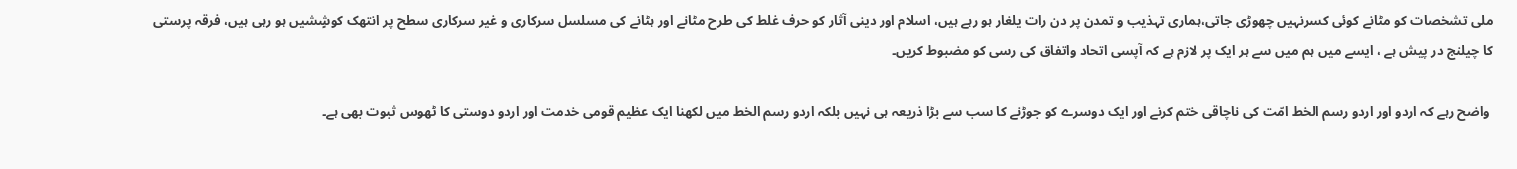ملی تشخصات کو مٹانے کوئی کسرنہیں چھوڑی جاتی،ہماری تہذیب و تمدن پر دن رات یلغار ہو رہے ہیں، اسلام اور دینی آثار کو حرف غلط کی طرح مٹانے اور ہٹانے کی مسلسل سرکاری و غیر سرکاری سطح پر انتھک کوشٍشیں ہو رہی ہیں، فرقہ پرستی کا چیلنج در پیش ہے ، ایسے میں ہم میں سے ہر ایک پر لازم ہے کہ آپسی اتحاد واتفاق کی رسی کو مضبوط کریں۔

 واضح رہے کہ اردو اور اردو رسم الخط امّت کی ناچاقی ختم کرنے اور ایک دوسرے کو جوڑنے کا سب سے بڑا ذریعہ ہی نہیں بلکہ اردو رسم الخط میں لکھنا ایک عظیم قومی خدمت اور اردو دوستی کا ٹھوس ثبوت بھی ہے۔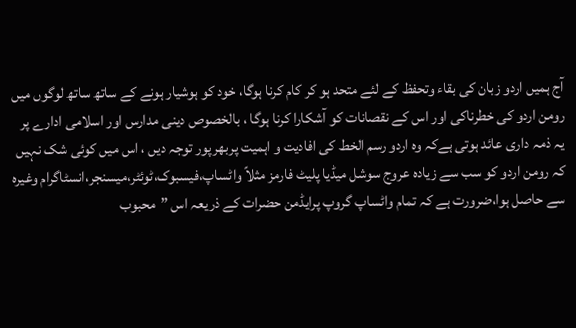آج ہمیں اردو زبان کی بقاء وتحفظ کے لئے متحد ہو کر کام کرنا ہوگا، خود کو ہوشیار ہونے کے ساتھ ساتھ لوگوں میں رومن اردو کی خطرناکی اور اس کے نقصانات کو آشکارا کرنا ہوگا ، بالخصوص دینی مدارس اور اسلامی ادارے پر یہ ذمہ داری عائد ہوتی ہےکہ وہ اردو رسم الخط کی افادیت و اہمیت پربھرپور توجہ دیں ، اس میں کوئی شک نہیں کہ رومن اردو کو سب سے زیادہ عروج سوشل میڈیا پلیٹ فارمز مثلاً واٹساپ،فیسبوک،ٹوئٹر،میسنجر،انسٹاگرام وغیرہ سے حاصل ہوا،ضرورت ہے کہ تمام واٹساپ گروپ پرایڈمن حضرات کے ذریعہ اس ”محبوب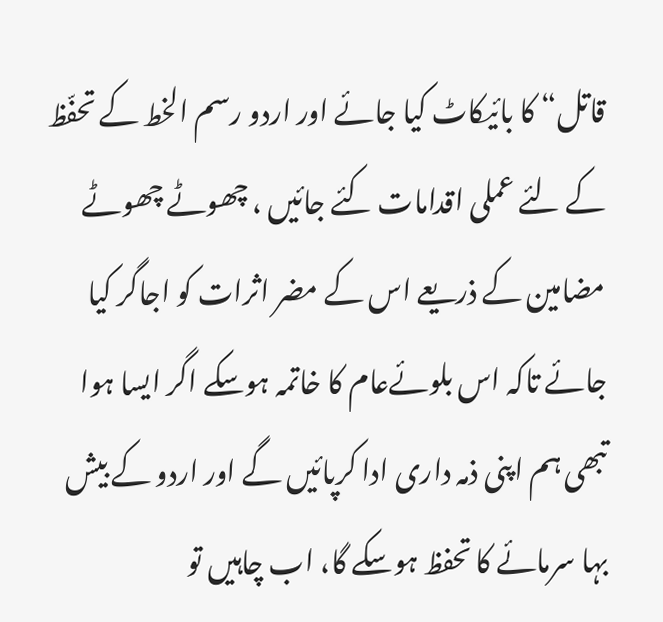قاتل“ کا بائیکاٹ کیا جائے اور اردو رسم الخط کے تحفّظ کے لئے عملی اقدامات کئے جائیں ، چھوٹے چھوٹے مضامین کے ذریعے اس کے مضر اثرات کو اجاگر کیا جائے تاکہ اس بلوئےعام کا خاتمہ ہوسکے اگر ایسا ہوا تبھی ہم اپنی ذمہ داری ادا کرپائیں گے اور اردو کے بیش بہا سرمائے کا تحفظ ہوسکے گا، اب چاہیں تو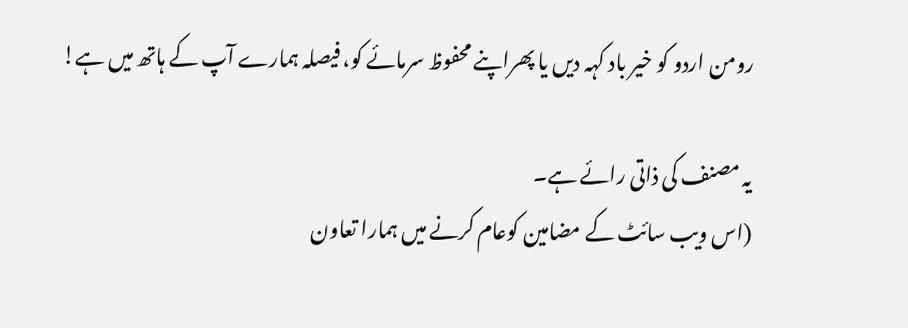رومن اردو کو خیر باد کہہ دیں یا پھراپنے محفوظ سرمائے کو، فیصلہ ہمارے آپ کے ہاتھ میں ہے!

یہ مصنف کی ذاتی رائے ہے۔
(اس ویب سائٹ کے مضامین کوعام کرنے میں ہمارا تعاون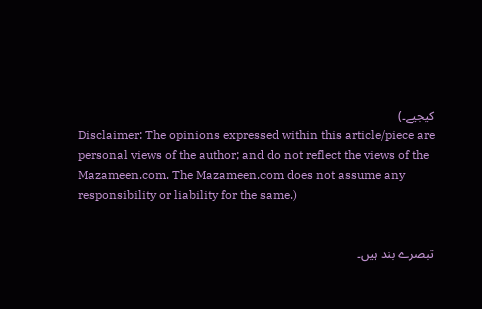کیجیے۔)
Disclaimer: The opinions expressed within this article/piece are personal views of the author; and do not reflect the views of the Mazameen.com. The Mazameen.com does not assume any responsibility or liability for the same.)


تبصرے بند ہیں۔